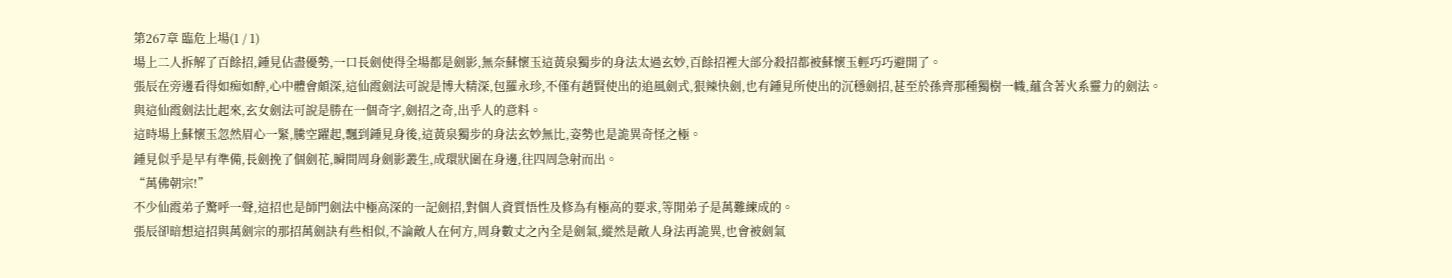第267章 臨危上場(1 / 1)
場上二人拆解了百餘招,鍾見佔盡優勢,一口長劍使得全場都是劍影,無奈蘇懷玉這黃泉獨步的身法太過玄妙,百餘招裡大部分殺招都被蘇懷玉輕巧巧避開了。
張辰在旁邊看得如痴如醉,心中體會頗深,這仙霞劍法可說是博大精深,包羅永珍,不僅有趙賢使出的追風劍式,狠辣快劍,也有鍾見所使出的沉穩劍招,甚至於孫齊那種獨樹一幟,蘊含著火系靈力的劍法。
與這仙霞劍法比起來,玄女劍法可說是勝在一個奇字,劍招之奇,出乎人的意料。
這時場上蘇懷玉忽然眉心一緊,騰空躍起,飄到鍾見身後,這黃泉獨步的身法玄妙無比,姿勢也是詭異奇怪之極。
鍾見似乎是早有準備,長劍挽了個劍花,瞬間周身劍影叢生,成環狀圍在身邊,往四周急射而出。
“萬佛朝宗!”
不少仙霞弟子驚呼一聲,這招也是師門劍法中極高深的一記劍招,對個人資質悟性及修為有極高的要求,等閒弟子是萬難練成的。
張辰卻暗想這招與萬劍宗的那招萬劍訣有些相似,不論敵人在何方,周身數丈之內全是劍氣,縱然是敵人身法再詭異,也會被劍氣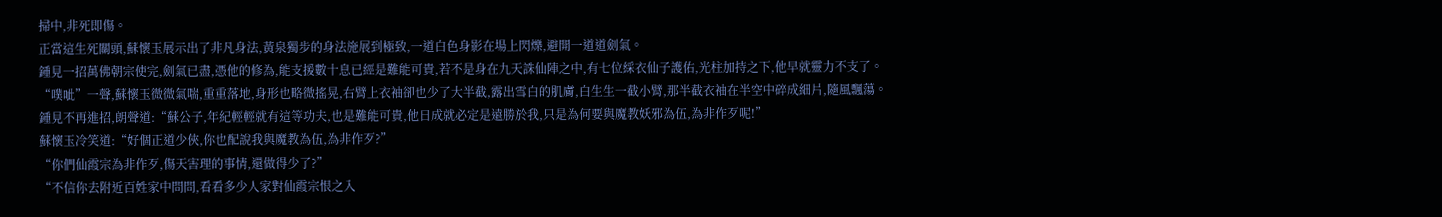掃中,非死即傷。
正當這生死關頭,蘇懷玉展示出了非凡身法,黃泉獨步的身法施展到極致,一道白色身影在場上閃爍,避開一道道劍氣。
鍾見一招萬佛朝宗使完,劍氣已盡,憑他的修為,能支援數十息已經是難能可貴,若不是身在九天誅仙陣之中,有七位綵衣仙子護佑,光柱加持之下,他早就靈力不支了。
“噗呲”一聲,蘇懷玉微微氣喘,重重落地,身形也略微搖晃,右臂上衣袖卻也少了大半截,露出雪白的肌膚,白生生一截小臂,那半截衣袖在半空中碎成細片,隨風飄蕩。
鍾見不再進招,朗聲道:“蘇公子,年紀輕輕就有這等功夫,也是難能可貴,他日成就必定是遠勝於我,只是為何要與魔教妖邪為伍,為非作歹呢!”
蘇懷玉冷笑道:“好個正道少俠,你也配說我與魔教為伍,為非作歹?”
“你們仙霞宗為非作歹,傷天害理的事情,還做得少了?”
“不信你去附近百姓家中問問,看看多少人家對仙霞宗恨之入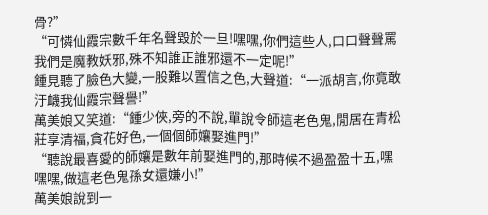骨?”
“可憐仙霞宗數千年名聲毀於一旦!嘿嘿,你們這些人,口口聲聲罵我們是魔教妖邪,殊不知誰正誰邪還不一定呢!”
鍾見聽了臉色大變,一股難以置信之色,大聲道:“一派胡言,你竟敢汙衊我仙霞宗聲譽!”
萬美娘又笑道:“鍾少俠,旁的不說,單說令師這老色鬼,閒居在青松莊享清福,貪花好色,一個個師孃娶進門!”
“聽說最喜愛的師孃是數年前娶進門的,那時候不過盈盈十五,嘿嘿嘿,做這老色鬼孫女還嫌小!”
萬美娘說到一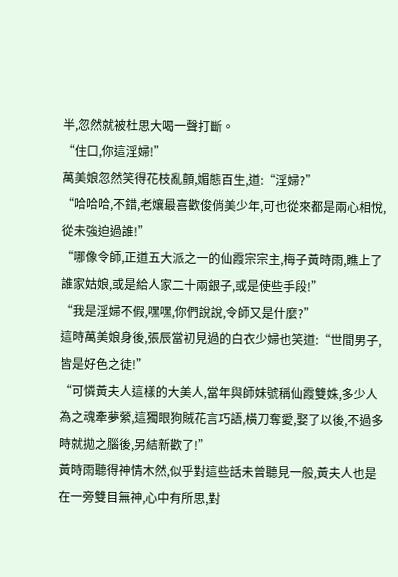半,忽然就被杜思大喝一聲打斷。
“住口,你這淫婦!”
萬美娘忽然笑得花枝亂顫,媚態百生,道:“淫婦?”
“哈哈哈,不錯,老孃最喜歡俊俏美少年,可也從來都是兩心相悅,從未強迫過誰!”
“哪像令師,正道五大派之一的仙霞宗宗主,梅子黃時雨,瞧上了誰家姑娘,或是給人家二十兩銀子,或是使些手段!”
“我是淫婦不假,嘿嘿,你們說說,令師又是什麼?”
這時萬美娘身後,張辰當初見過的白衣少婦也笑道:“世間男子,皆是好色之徒!”
“可憐黃夫人這樣的大美人,當年與師妹號稱仙霞雙姝,多少人為之魂牽夢縈,這獨眼狗賊花言巧語,橫刀奪愛,娶了以後,不過多時就拋之腦後,另結新歡了!”
黃時雨聽得神情木然,似乎對這些話未曾聽見一般,黃夫人也是在一旁雙目無神,心中有所思,對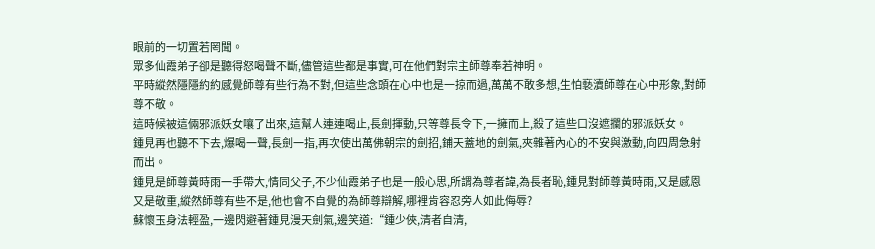眼前的一切置若罔聞。
眾多仙霞弟子卻是聽得怒喝聲不斷,儘管這些都是事實,可在他們對宗主師尊奉若神明。
平時縱然隱隱約約感覺師尊有些行為不對,但這些念頭在心中也是一掠而過,萬萬不敢多想,生怕褻瀆師尊在心中形象,對師尊不敬。
這時候被這倆邪派妖女嚷了出來,這幫人連連喝止,長劍揮動,只等尊長令下,一擁而上,殺了這些口沒遮攔的邪派妖女。
鍾見再也聽不下去,爆喝一聲,長劍一指,再次使出萬佛朝宗的劍招,鋪天蓋地的劍氣,夾雜著內心的不安與激動,向四周急射而出。
鍾見是師尊黃時雨一手帶大,情同父子,不少仙霞弟子也是一般心思,所謂為尊者諱,為長者恥,鍾見對師尊黃時雨,又是感恩又是敬重,縱然師尊有些不是,他也會不自覺的為師尊辯解,哪裡肯容忍旁人如此侮辱?
蘇懷玉身法輕盈,一邊閃避著鍾見漫天劍氣,邊笑道:“鍾少俠,清者自清,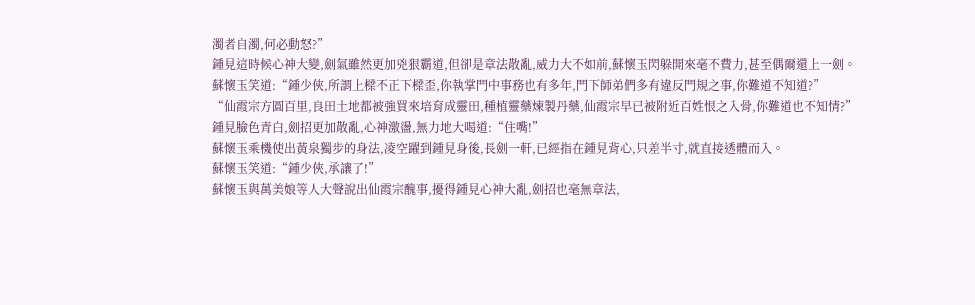濁者自濁,何必動怒?”
鍾見這時候心神大變,劍氣雖然更加兇狠霸道,但卻是章法散亂,威力大不如前,蘇懷玉閃躲開來毫不費力,甚至偶爾還上一劍。
蘇懷玉笑道:“鍾少俠,所謂上樑不正下樑歪,你執掌門中事務也有多年,門下師弟們多有違反門規之事,你難道不知道?”
“仙霞宗方圓百里,良田土地都被強買來培育成靈田,種植靈藥煉製丹藥,仙霞宗早已被附近百姓恨之入骨,你難道也不知情?”
鍾見臉色青白,劍招更加散亂,心神激盪,無力地大喝道:“住嘴!”
蘇懷玉乘機使出黃泉獨步的身法,凌空躍到鍾見身後,長劍一軒,已經指在鍾見背心,只差半寸,就直接透體而入。
蘇懷玉笑道:“鍾少俠,承讓了!”
蘇懷玉與萬美娘等人大聲說出仙霞宗醜事,擾得鍾見心神大亂,劍招也毫無章法,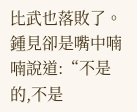比武也落敗了。
鍾見卻是嘴中喃喃說道:“不是的,不是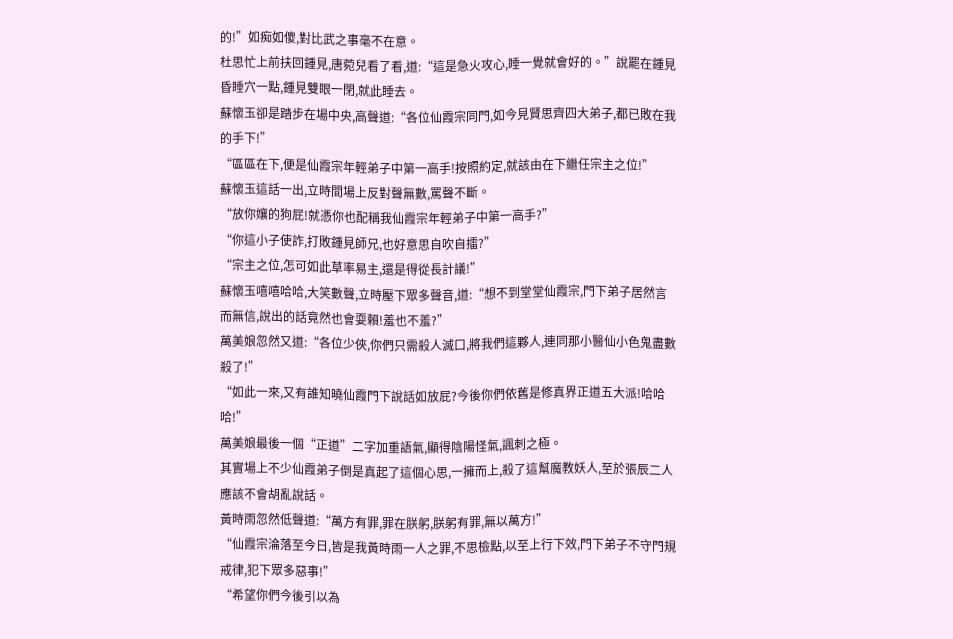的!”如痴如傻,對比武之事毫不在意。
杜思忙上前扶回鍾見,唐菀兒看了看,道:“這是急火攻心,睡一覺就會好的。”說罷在鍾見昏睡穴一點,鍾見雙眼一閉,就此睡去。
蘇懷玉卻是踏步在場中央,高聲道:“各位仙霞宗同門,如今見賢思齊四大弟子,都已敗在我的手下!”
“區區在下,便是仙霞宗年輕弟子中第一高手!按照約定,就該由在下繼任宗主之位!”
蘇懷玉這話一出,立時間場上反對聲無數,罵聲不斷。
“放你孃的狗屁!就憑你也配稱我仙霞宗年輕弟子中第一高手?”
“你這小子使詐,打敗鍾見師兄,也好意思自吹自擂?”
“宗主之位,怎可如此草率易主,還是得從長計議!”
蘇懷玉嘻嘻哈哈,大笑數聲,立時壓下眾多聲音,道:“想不到堂堂仙霞宗,門下弟子居然言而無信,說出的話竟然也會耍賴!羞也不羞?”
萬美娘忽然又道:“各位少俠,你們只需殺人滅口,將我們這夥人,連同那小醫仙小色鬼盡數殺了!”
“如此一來,又有誰知曉仙霞門下說話如放屁?今後你們依舊是修真界正道五大派!哈哈哈!”
萬美娘最後一個“正道”二字加重語氣,顯得陰陽怪氣,諷刺之極。
其實場上不少仙霞弟子倒是真起了這個心思,一擁而上,殺了這幫魔教妖人,至於張辰二人應該不會胡亂說話。
黃時雨忽然低聲道:“萬方有罪,罪在朕躬,朕躬有罪,無以萬方!”
“仙霞宗淪落至今日,皆是我黃時雨一人之罪,不思檢點,以至上行下效,門下弟子不守門規戒律,犯下眾多惡事!”
“希望你們今後引以為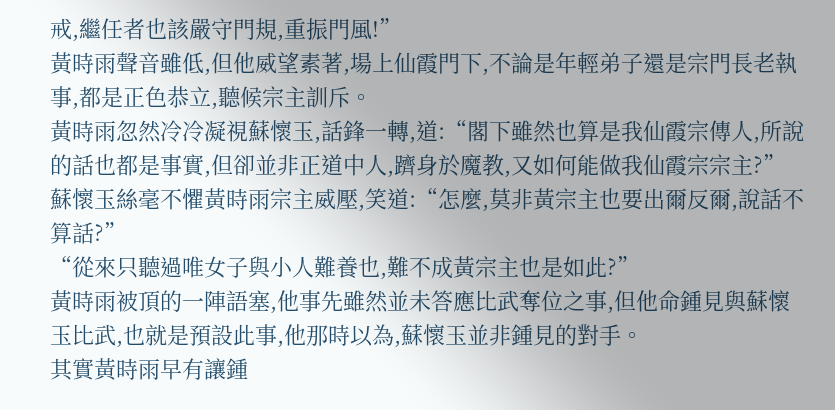戒,繼任者也該嚴守門規,重振門風!”
黃時雨聲音雖低,但他威望素著,場上仙霞門下,不論是年輕弟子還是宗門長老執事,都是正色恭立,聽候宗主訓斥。
黃時雨忽然冷冷凝視蘇懷玉,話鋒一轉,道:“閣下雖然也算是我仙霞宗傳人,所說的話也都是事實,但卻並非正道中人,躋身於魔教,又如何能做我仙霞宗宗主?”
蘇懷玉絲毫不懼黃時雨宗主威壓,笑道:“怎麼,莫非黃宗主也要出爾反爾,說話不算話?”
“從來只聽過唯女子與小人難養也,難不成黃宗主也是如此?”
黃時雨被頂的一陣語塞,他事先雖然並未答應比武奪位之事,但他命鍾見與蘇懷玉比武,也就是預設此事,他那時以為,蘇懷玉並非鍾見的對手。
其實黃時雨早有讓鍾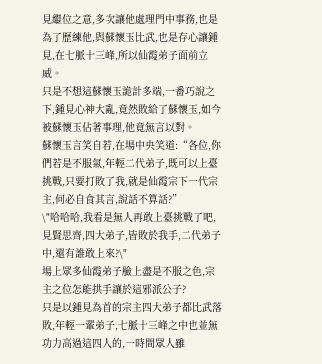見繼位之意,多次讓他處理門中事務,也是為了歷練他,與蘇懷玉比武,也是存心讓鍾見,在七脈十三峰,所以仙霞弟子面前立威。
只是不想這蘇懷玉詭計多端,一番巧說之下,鍾見心神大亂,竟然敗給了蘇懷玉,如今被蘇懷玉佔著事理,他竟無言以對。
蘇懷玉言笑自若,在場中央笑道:“各位,你們若是不服氣,年輕二代弟子,既可以上臺挑戰,只要打敗了我,就是仙霞宗下一代宗主,何必自食其言,說話不算話?”
\"哈哈哈,我看是無人再敢上臺挑戰了吧,見賢思齊,四大弟子,皆敗於我手,二代弟子中,還有誰敢上來?\"
場上眾多仙霞弟子臉上盡是不服之色,宗主之位怎能拱手讓於這邪派公子?
只是以鍾見為首的宗主四大弟子都比武落敗,年輕一輩弟子,七脈十三峰之中也並無功力高過這四人的,一時間眾人雖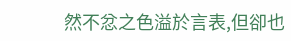然不忿之色溢於言表,但卻也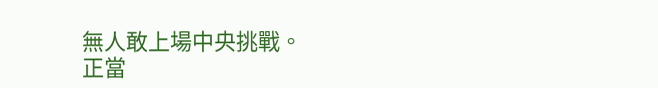無人敢上場中央挑戰。
正當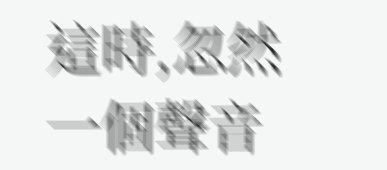這時,忽然一個聲音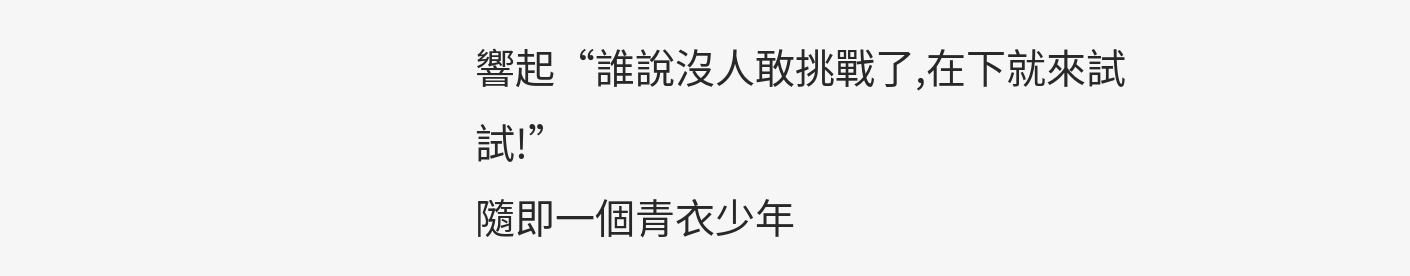響起“誰說沒人敢挑戰了,在下就來試試!”
隨即一個青衣少年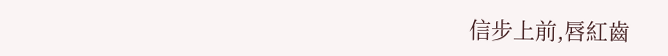信步上前,唇紅齒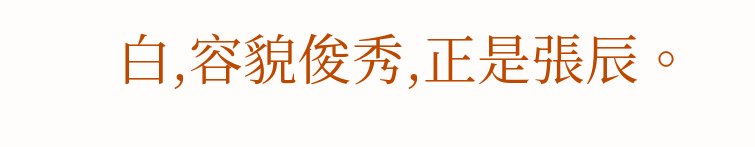白,容貌俊秀,正是張辰。